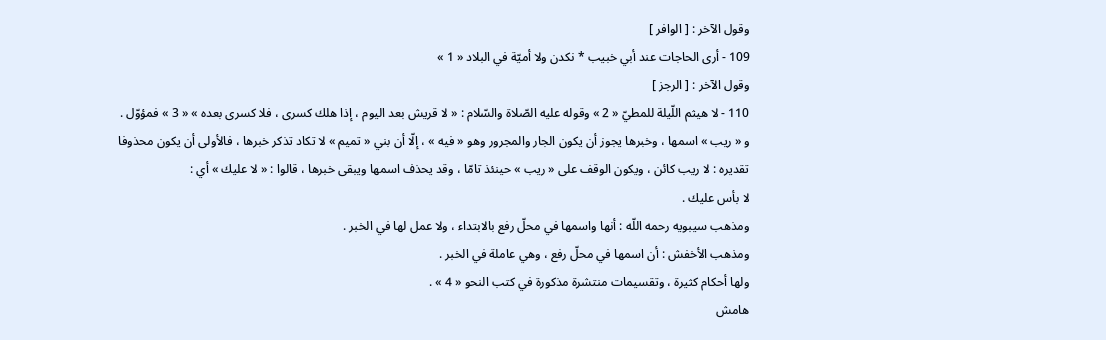وقول الآخر : [ الوافر ]
109 - أرى الحاجات عند أبي خبيب * نكدن ولا أميّة في البلاد « 1 »
وقول الآخر : [ الرجز ]
110 - لا هيثم اللّيلة للمطيّ « 2 » وقوله عليه الصّلاة والسّلام : « لا قريش بعد اليوم ، إذا هلك كسرى ، فلا كسرى بعده » « 3 » فمؤوّل .
و « ريب » اسمها ، وخبرها يجوز أن يكون الجار والمجرور وهو « فيه » ، إلّا أن بني « تميم » لا تكاد تذكر خبرها ، فالأولى أن يكون محذوفا تقديره : لا ريب كائن ، ويكون الوقف على « ريب » حينئذ تامّا ، وقد يحذف اسمها ويبقى خبرها ، قالوا : « لا عليك » أي :
لا بأس عليك .
ومذهب سيبويه رحمه اللّه : أنها واسمها في محلّ رفع بالابتداء ، ولا عمل لها في الخبر .
ومذهب الأخفش : أن اسمها في محلّ رفع ، وهي عاملة في الخبر .
ولها أحكام كثيرة ، وتقسيمات منتشرة مذكورة في كتب النحو « 4 » .
هامش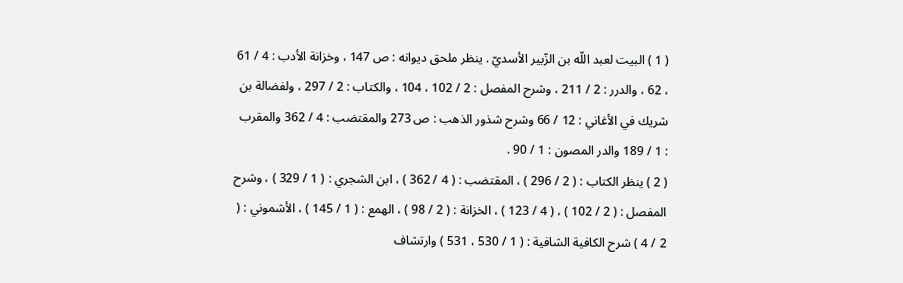( 1 ) البيت لعبد اللّه بن الزّبير الأسديّ . ينظر ملحق ديوانه : ص 147 ، وخزانة الأدب : 4 / 61 ، 62 ، والدرر : 2 / 211 ، وشرح المفصل : 2 / 102 ، 104 ، والكتاب : 2 / 297 ، ولفضالة بن شريك في الأغاني : 12 / 66 وشرح شذور الذهب : ص 273 والمقتضب : 4 / 362 والمقرب : 1 / 189 والدر المصون : 1 / 90 .
( 2 ) ينظر الكتاب : ( 2 / 296 ) ، المقتضب : ( 4 / 362 ) ، ابن الشجري : ( 1 / 329 ) ، وشرح المفصل : ( 2 / 102 ) ، ( 4 / 123 ) ، الخزانة : ( 2 / 98 ) ، الهمع : ( 1 / 145 ) ، الأشموني : ( 2 / 4 ) شرح الكافية الشافية : ( 1 / 530 ، 531 ) وارتشاف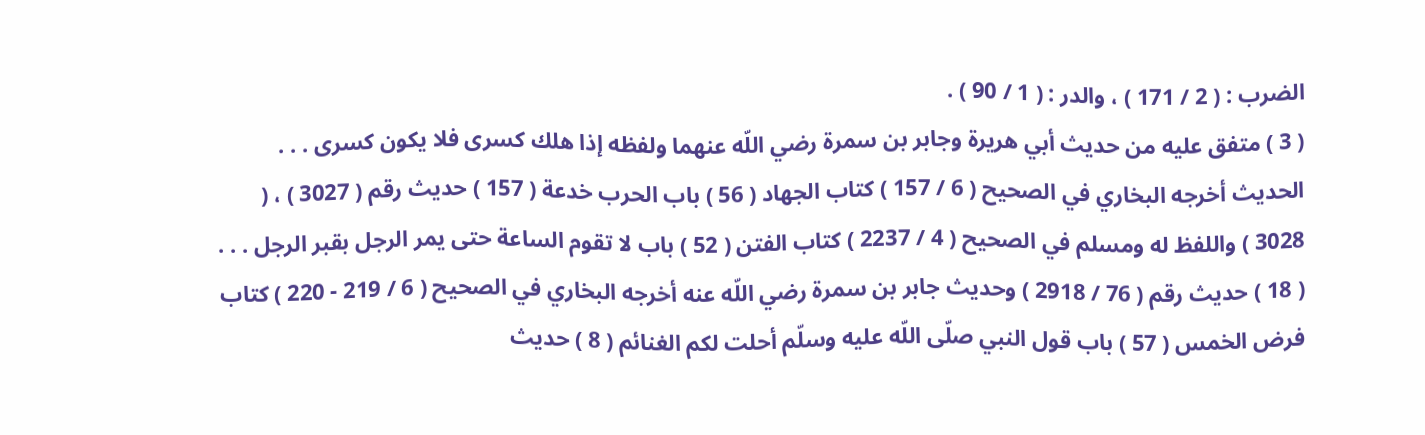الضرب : ( 2 / 171 ) ، والدر : ( 1 / 90 ) .
( 3 ) متفق عليه من حديث أبي هريرة وجابر بن سمرة رضي اللّه عنهما ولفظه إذا هلك كسرى فلا يكون كسرى . . . الحديث أخرجه البخاري في الصحيح ( 6 / 157 ) كتاب الجهاد ( 56 ) باب الحرب خدعة ( 157 ) حديث رقم ( 3027 ) ، ( 3028 ) واللفظ له ومسلم في الصحيح ( 4 / 2237 ) كتاب الفتن ( 52 ) باب لا تقوم الساعة حتى يمر الرجل بقبر الرجل . . . ( 18 ) حديث رقم ( 76 / 2918 ) وحديث جابر بن سمرة رضي اللّه عنه أخرجه البخاري في الصحيح ( 6 / 219 - 220 ) كتاب فرض الخمس ( 57 ) باب قول النبي صلّى اللّه عليه وسلّم أحلت لكم الغنائم ( 8 ) حديث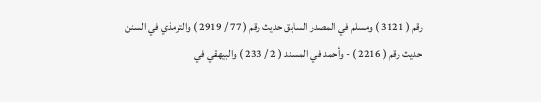رقم ( 3121 ) ومسلم في المصدر السابق حديث رقم ( 77 / 2919 ) والترمذي في السنن حديث رقم ( 2216 ) - وأحمد في المسند ( 2 / 233 ) والبيهقي في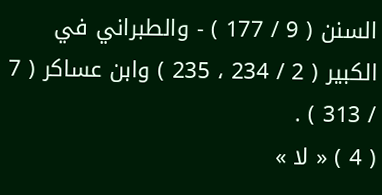السنن ( 9 / 177 ) - والطبراني في الكبير ( 2 / 234 ، 235 ) وابن عساكر ( 7 / 313 ) .
( 4 ) « لا »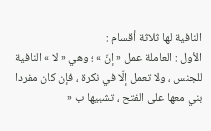النافية لها ثلاثة أقسام :
الأول : العاملة عمل « إنّ » ؛ وهي « لا » النافية للجنس ، ولا تعمل إلّا في نكرة ، فإن كان مفردا بني معها على الفتح ، تشبيها ب «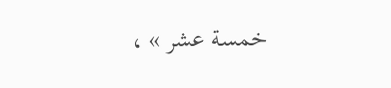خمسة عشر » ،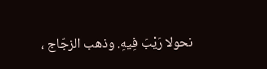نحولا رَيْبَ فِيهِ. وذهب الزجّاج ،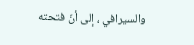والسيرافي ، إلى أنّ فتحته